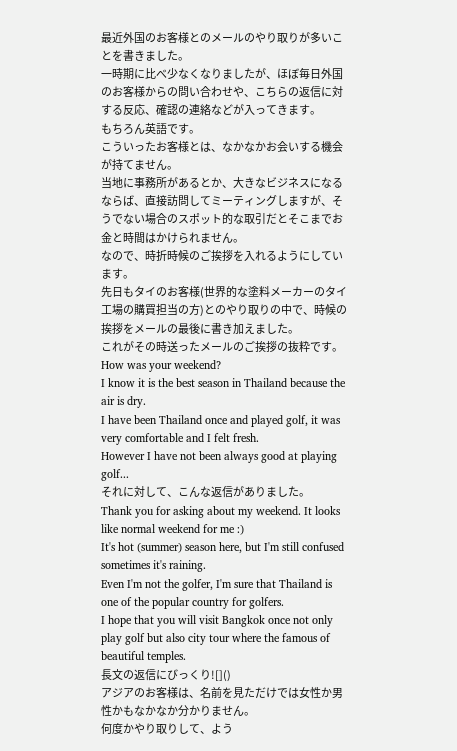最近外国のお客様とのメールのやり取りが多いことを書きました。
一時期に比べ少なくなりましたが、ほぼ毎日外国のお客様からの問い合わせや、こちらの返信に対する反応、確認の連絡などが入ってきます。
もちろん英語です。
こういったお客様とは、なかなかお会いする機会が持てません。
当地に事務所があるとか、大きなビジネスになるならば、直接訪問してミーティングしますが、そうでない場合のスポット的な取引だとそこまでお金と時間はかけられません。
なので、時折時候のご挨拶を入れるようにしています。
先日もタイのお客様(世界的な塗料メーカーのタイ工場の購買担当の方)とのやり取りの中で、時候の挨拶をメールの最後に書き加えました。
これがその時送ったメールのご挨拶の抜粋です。
How was your weekend?
I know it is the best season in Thailand because the air is dry.
I have been Thailand once and played golf, it was very comfortable and I felt fresh.
However I have not been always good at playing golf...
それに対して、こんな返信がありました。
Thank you for asking about my weekend. It looks like normal weekend for me :)
It's hot (summer) season here, but I'm still confused sometimes it's raining.
Even I'm not the golfer, I'm sure that Thailand is one of the popular country for golfers.
I hope that you will visit Bangkok once not only play golf but also city tour where the famous of beautiful temples.
長文の返信にびっくり![]()
アジアのお客様は、名前を見ただけでは女性か男性かもなかなか分かりません。
何度かやり取りして、よう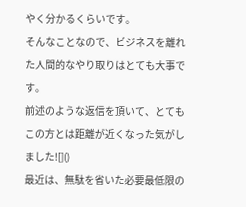やく分かるくらいです。
そんなことなので、ビジネスを離れた人間的なやり取りはとても大事です。
前述のような返信を頂いて、とてもこの方とは距離が近くなった気がしました![]()
最近は、無駄を省いた必要最低限の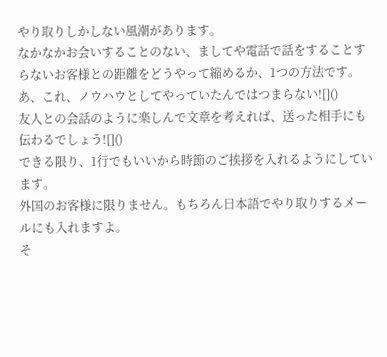やり取りしかしない風潮があります。
なかなかお会いすることのない、ましてや電話で話をすることすらないお客様との距離をどうやって縮めるか、1つの方法です。
あ、これ、ノウハウとしてやっていたんではつまらない![]()
友人との会話のように楽しんで文章を考えれば、送った相手にも伝わるでしょう![]()
できる限り、1行でもいいから時節のご挨拶を入れるようにしています。
外国のお客様に限りません。もちろん日本語でやり取りするメールにも入れますよ。
そ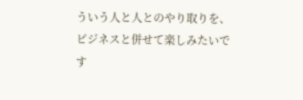ういう人と人とのやり取りを、ビジネスと併せて楽しみたいです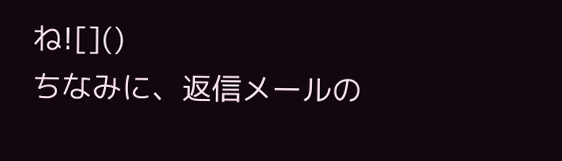ね![]()
ちなみに、返信メールの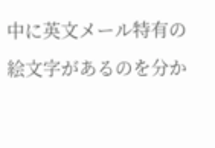中に英文メール特有の絵文字があるのを分か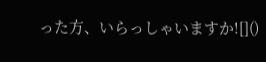った方、いらっしゃいますか![]()